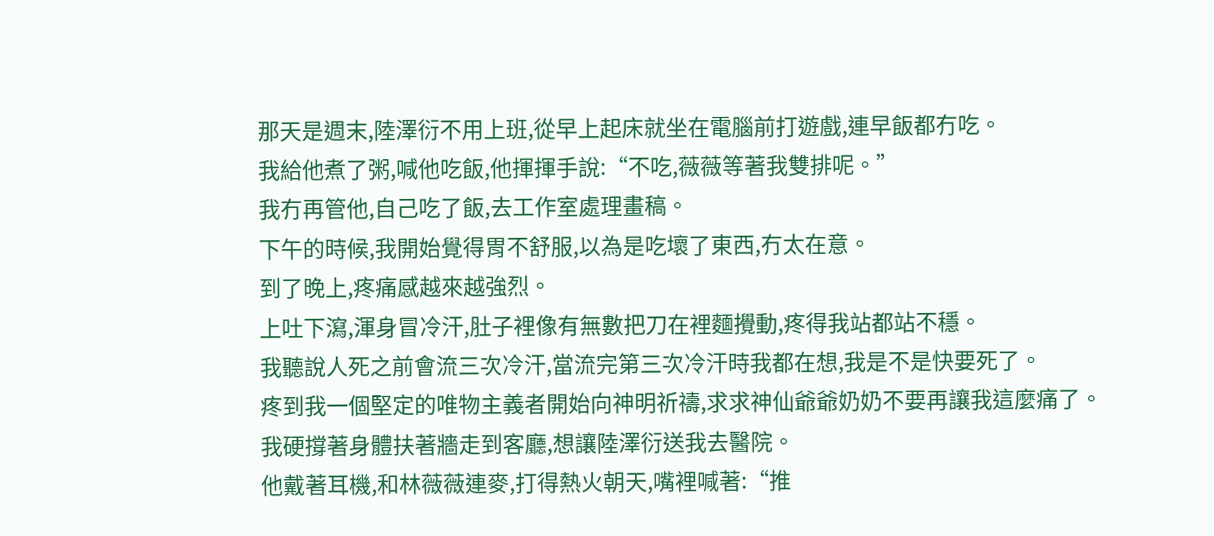那天是週末,陸澤衍不用上班,從早上起床就坐在電腦前打遊戲,連早飯都冇吃。
我給他煮了粥,喊他吃飯,他揮揮手說:“不吃,薇薇等著我雙排呢。”
我冇再管他,自己吃了飯,去工作室處理畫稿。
下午的時候,我開始覺得胃不舒服,以為是吃壞了東西,冇太在意。
到了晚上,疼痛感越來越強烈。
上吐下瀉,渾身冒冷汗,肚子裡像有無數把刀在裡麵攪動,疼得我站都站不穩。
我聽說人死之前會流三次冷汗,當流完第三次冷汗時我都在想,我是不是快要死了。
疼到我一個堅定的唯物主義者開始向神明祈禱,求求神仙爺爺奶奶不要再讓我這麼痛了。
我硬撐著身體扶著牆走到客廳,想讓陸澤衍送我去醫院。
他戴著耳機,和林薇薇連麥,打得熱火朝天,嘴裡喊著:“推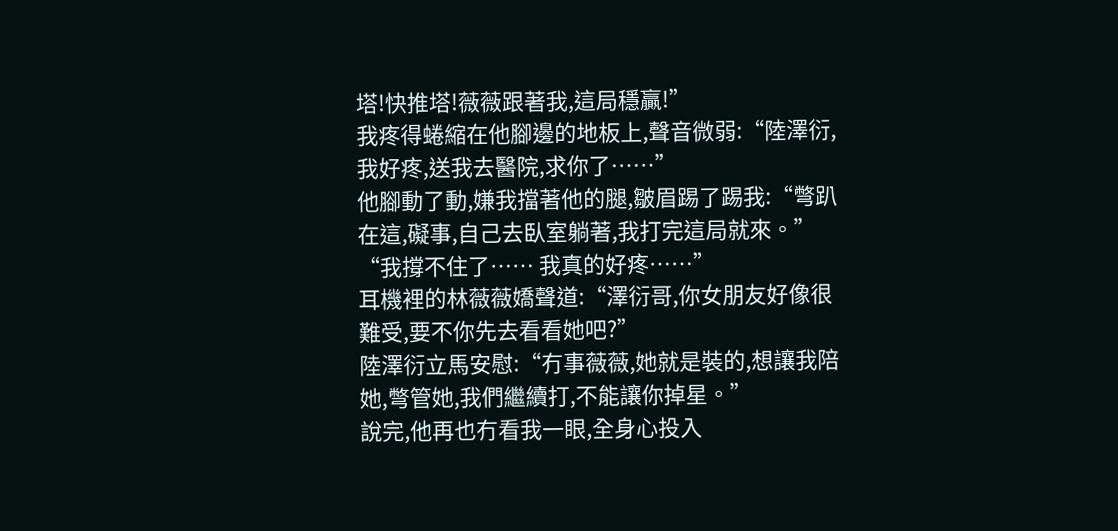塔!快推塔!薇薇跟著我,這局穩贏!”
我疼得蜷縮在他腳邊的地板上,聲音微弱:“陸澤衍,我好疼,送我去醫院,求你了……”
他腳動了動,嫌我擋著他的腿,皺眉踢了踢我:“彆趴在這,礙事,自己去臥室躺著,我打完這局就來。”
“我撐不住了…… 我真的好疼……”
耳機裡的林薇薇嬌聲道:“澤衍哥,你女朋友好像很難受,要不你先去看看她吧?”
陸澤衍立馬安慰:“冇事薇薇,她就是裝的,想讓我陪她,彆管她,我們繼續打,不能讓你掉星。”
說完,他再也冇看我一眼,全身心投入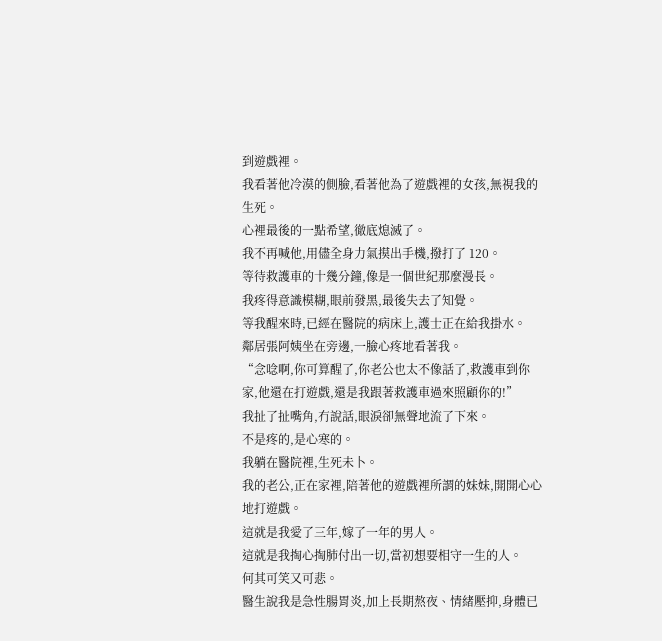到遊戲裡。
我看著他冷漠的側臉,看著他為了遊戲裡的女孩,無視我的生死。
心裡最後的一點希望,徹底熄滅了。
我不再喊他,用儘全身力氣摸出手機,撥打了 120。
等待救護車的十幾分鐘,像是一個世紀那麼漫長。
我疼得意識模糊,眼前發黑,最後失去了知覺。
等我醒來時,已經在醫院的病床上,護士正在給我掛水。
鄰居張阿姨坐在旁邊,一臉心疼地看著我。
“念唸啊,你可算醒了,你老公也太不像話了,救護車到你家,他還在打遊戲,還是我跟著救護車過來照顧你的!”
我扯了扯嘴角,冇說話,眼淚卻無聲地流了下來。
不是疼的,是心寒的。
我躺在醫院裡,生死未卜。
我的老公,正在家裡,陪著他的遊戲裡所謂的妹妹,開開心心地打遊戲。
這就是我愛了三年,嫁了一年的男人。
這就是我掏心掏肺付出一切,當初想要相守一生的人。
何其可笑又可悲。
醫生說我是急性腸胃炎,加上長期熬夜、情緒壓抑,身體已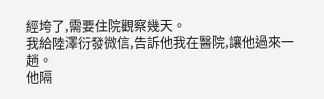經垮了,需要住院觀察幾天。
我給陸澤衍發微信,告訴他我在醫院,讓他過來一趟。
他隔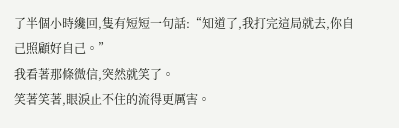了半個小時纔回,隻有短短一句話:“知道了,我打完這局就去,你自己照顧好自己。”
我看著那條微信,突然就笑了。
笑著笑著,眼淚止不住的流得更厲害。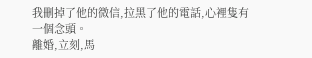我刪掉了他的微信,拉黑了他的電話,心裡隻有一個念頭。
離婚,立刻,馬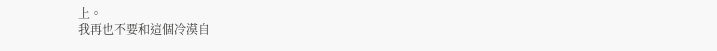上。
我再也不要和這個冷漠自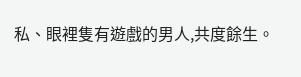私、眼裡隻有遊戲的男人,共度餘生。